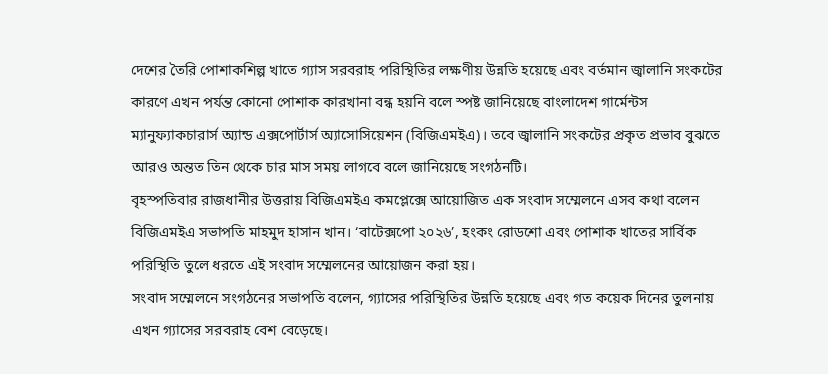দেশের তৈরি পোশাকশিল্প খাতে গ্যাস সরবরাহ পরিস্থিতির লক্ষণীয় উন্নতি হয়েছে এবং বর্তমান জ্বালানি সংকটের কারণে এখন পর্যন্ত কোনো পোশাক কারখানা বন্ধ হয়নি বলে স্পষ্ট জানিয়েছে বাংলাদেশ গার্মেন্টস ম্যানুফ্যাকচারার্স অ্যান্ড এক্সপোর্টার্স অ্যাসোসিয়েশন (বিজিএমইএ)। তবে জ্বালানি সংকটের প্রকৃত প্রভাব বুঝতে আরও অন্তত তিন থেকে চার মাস সময় লাগবে বলে জানিয়েছে সংগঠনটি।
বৃহস্পতিবার রাজধানীর উত্তরায় বিজিএমইএ কমপ্লেক্সে আয়োজিত এক সংবাদ সম্মেলনে এসব কথা বলেন বিজিএমইএ সভাপতি মাহমুদ হাসান খান। ‘বাটেক্সপো ২০২৬’, হংকং রোডশো এবং পোশাক খাতের সার্বিক পরিস্থিতি তুলে ধরতে এই সংবাদ সম্মেলনের আয়োজন করা হয়।
সংবাদ সম্মেলনে সংগঠনের সভাপতি বলেন, গ্যাসের পরিস্থিতির উন্নতি হয়েছে এবং গত কয়েক দিনের তুলনায় এখন গ্যাসের সরবরাহ বেশ বেড়েছে।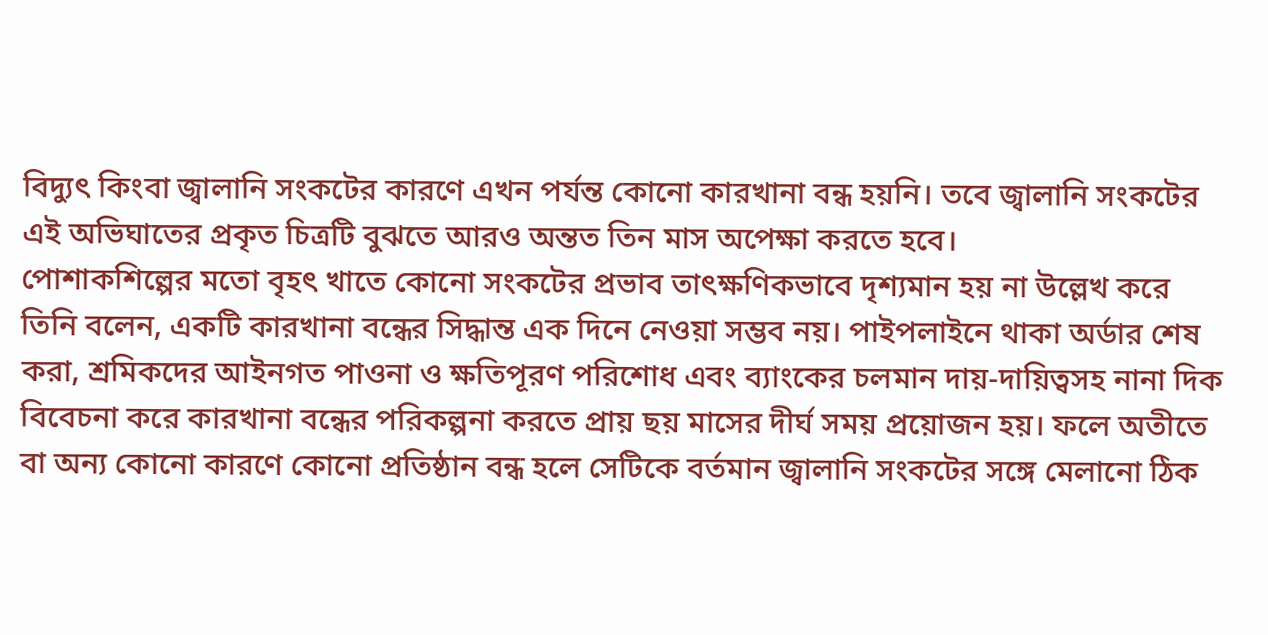বিদ্যুৎ কিংবা জ্বালানি সংকটের কারণে এখন পর্যন্ত কোনো কারখানা বন্ধ হয়নি। তবে জ্বালানি সংকটের এই অভিঘাতের প্রকৃত চিত্রটি বুঝতে আরও অন্তত তিন মাস অপেক্ষা করতে হবে।
পোশাকশিল্পের মতো বৃহৎ খাতে কোনো সংকটের প্রভাব তাৎক্ষণিকভাবে দৃশ্যমান হয় না উল্লেখ করে তিনি বলেন, একটি কারখানা বন্ধের সিদ্ধান্ত এক দিনে নেওয়া সম্ভব নয়। পাইপলাইনে থাকা অর্ডার শেষ করা, শ্রমিকদের আইনগত পাওনা ও ক্ষতিপূরণ পরিশোধ এবং ব্যাংকের চলমান দায়-দায়িত্বসহ নানা দিক বিবেচনা করে কারখানা বন্ধের পরিকল্পনা করতে প্রায় ছয় মাসের দীর্ঘ সময় প্রয়োজন হয়। ফলে অতীতে বা অন্য কোনো কারণে কোনো প্রতিষ্ঠান বন্ধ হলে সেটিকে বর্তমান জ্বালানি সংকটের সঙ্গে মেলানো ঠিক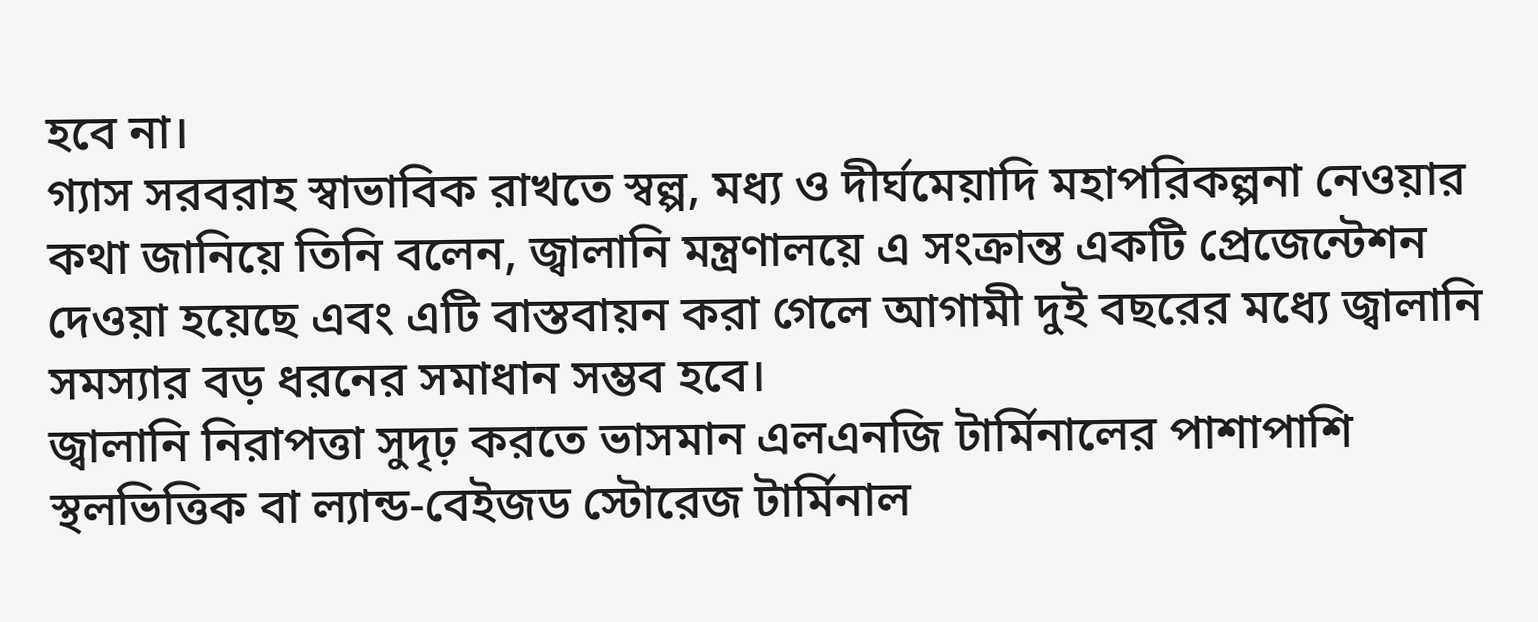হবে না।
গ্যাস সরবরাহ স্বাভাবিক রাখতে স্বল্প, মধ্য ও দীর্ঘমেয়াদি মহাপরিকল্পনা নেওয়ার কথা জানিয়ে তিনি বলেন, জ্বালানি মন্ত্রণালয়ে এ সংক্রান্ত একটি প্রেজেন্টেশন দেওয়া হয়েছে এবং এটি বাস্তবায়ন করা গেলে আগামী দুই বছরের মধ্যে জ্বালানি সমস্যার বড় ধরনের সমাধান সম্ভব হবে।
জ্বালানি নিরাপত্তা সুদৃঢ় করতে ভাসমান এলএনজি টার্মিনালের পাশাপাশি স্থলভিত্তিক বা ল্যান্ড-বেইজড স্টোরেজ টার্মিনাল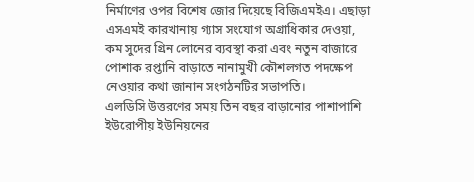নির্মাণের ওপর বিশেষ জোর দিয়েছে বিজিএমইএ। এছাড়া এসএমই কারখানায় গ্যাস সংযোগ অগ্রাধিকার দেওয়া, কম সুদের গ্রিন লোনের ব্যবস্থা করা এবং নতুন বাজারে পোশাক রপ্তানি বাড়াতে নানামুখী কৌশলগত পদক্ষেপ নেওয়ার কথা জানান সংগঠনটির সভাপতি।
এলডিসি উত্তরণের সময় তিন বছর বাড়ানোর পাশাপাশি ইউরোপীয় ইউনিয়নের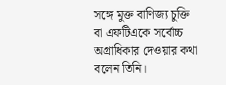সঙ্গে মুক্ত বাণিজ্য চুক্তি বা এফটিএকে সর্বোচ্চ অগ্রাধিকার দেওয়ার কথা বলেন তিনি।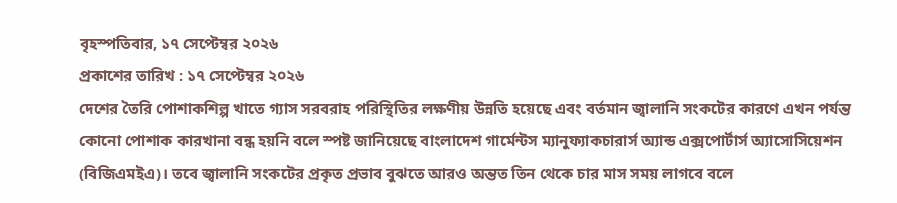বৃহস্পতিবার, ১৭ সেপ্টেম্বর ২০২৬
প্রকাশের তারিখ : ১৭ সেপ্টেম্বর ২০২৬
দেশের তৈরি পোশাকশিল্প খাতে গ্যাস সরবরাহ পরিস্থিতির লক্ষণীয় উন্নতি হয়েছে এবং বর্তমান জ্বালানি সংকটের কারণে এখন পর্যন্ত কোনো পোশাক কারখানা বন্ধ হয়নি বলে স্পষ্ট জানিয়েছে বাংলাদেশ গার্মেন্টস ম্যানুফ্যাকচারার্স অ্যান্ড এক্সপোর্টার্স অ্যাসোসিয়েশন (বিজিএমইএ)। তবে জ্বালানি সংকটের প্রকৃত প্রভাব বুঝতে আরও অন্তত তিন থেকে চার মাস সময় লাগবে বলে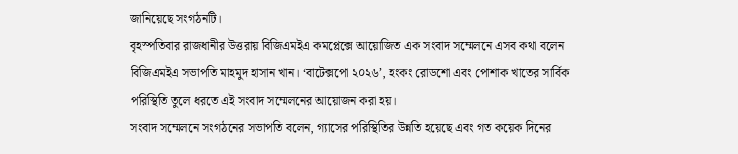জানিয়েছে সংগঠনটি।
বৃহস্পতিবার রাজধানীর উত্তরায় বিজিএমইএ কমপ্লেক্সে আয়োজিত এক সংবাদ সম্মেলনে এসব কথা বলেন বিজিএমইএ সভাপতি মাহমুদ হাসান খান। ‘বাটেক্সপো ২০২৬’, হংকং রোডশো এবং পোশাক খাতের সার্বিক পরিস্থিতি তুলে ধরতে এই সংবাদ সম্মেলনের আয়োজন করা হয়।
সংবাদ সম্মেলনে সংগঠনের সভাপতি বলেন, গ্যাসের পরিস্থিতির উন্নতি হয়েছে এবং গত কয়েক দিনের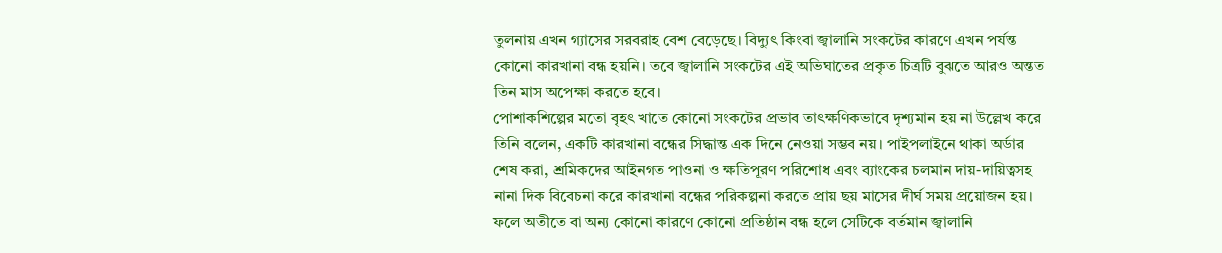তুলনায় এখন গ্যাসের সরবরাহ বেশ বেড়েছে। বিদ্যুৎ কিংবা জ্বালানি সংকটের কারণে এখন পর্যন্ত কোনো কারখানা বন্ধ হয়নি। তবে জ্বালানি সংকটের এই অভিঘাতের প্রকৃত চিত্রটি বুঝতে আরও অন্তত তিন মাস অপেক্ষা করতে হবে।
পোশাকশিল্পের মতো বৃহৎ খাতে কোনো সংকটের প্রভাব তাৎক্ষণিকভাবে দৃশ্যমান হয় না উল্লেখ করে তিনি বলেন, একটি কারখানা বন্ধের সিদ্ধান্ত এক দিনে নেওয়া সম্ভব নয়। পাইপলাইনে থাকা অর্ডার শেষ করা, শ্রমিকদের আইনগত পাওনা ও ক্ষতিপূরণ পরিশোধ এবং ব্যাংকের চলমান দায়-দায়িত্বসহ নানা দিক বিবেচনা করে কারখানা বন্ধের পরিকল্পনা করতে প্রায় ছয় মাসের দীর্ঘ সময় প্রয়োজন হয়। ফলে অতীতে বা অন্য কোনো কারণে কোনো প্রতিষ্ঠান বন্ধ হলে সেটিকে বর্তমান জ্বালানি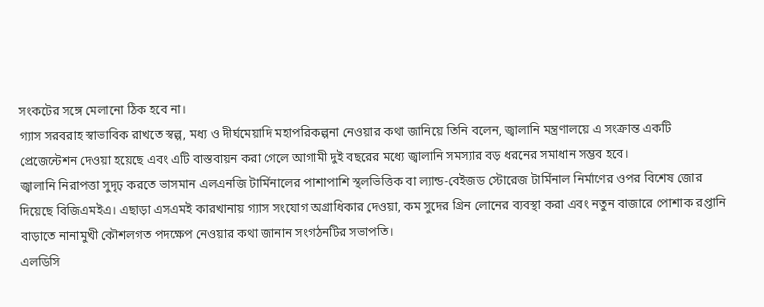সংকটের সঙ্গে মেলানো ঠিক হবে না।
গ্যাস সরবরাহ স্বাভাবিক রাখতে স্বল্প, মধ্য ও দীর্ঘমেয়াদি মহাপরিকল্পনা নেওয়ার কথা জানিয়ে তিনি বলেন, জ্বালানি মন্ত্রণালয়ে এ সংক্রান্ত একটি প্রেজেন্টেশন দেওয়া হয়েছে এবং এটি বাস্তবায়ন করা গেলে আগামী দুই বছরের মধ্যে জ্বালানি সমস্যার বড় ধরনের সমাধান সম্ভব হবে।
জ্বালানি নিরাপত্তা সুদৃঢ় করতে ভাসমান এলএনজি টার্মিনালের পাশাপাশি স্থলভিত্তিক বা ল্যান্ড-বেইজড স্টোরেজ টার্মিনাল নির্মাণের ওপর বিশেষ জোর দিয়েছে বিজিএমইএ। এছাড়া এসএমই কারখানায় গ্যাস সংযোগ অগ্রাধিকার দেওয়া, কম সুদের গ্রিন লোনের ব্যবস্থা করা এবং নতুন বাজারে পোশাক রপ্তানি বাড়াতে নানামুখী কৌশলগত পদক্ষেপ নেওয়ার কথা জানান সংগঠনটির সভাপতি।
এলডিসি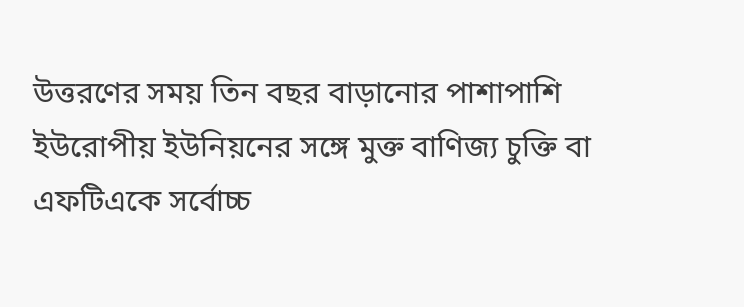উত্তরণের সময় তিন বছর বাড়ানোর পাশাপাশি ইউরোপীয় ইউনিয়নের সঙ্গে মুক্ত বাণিজ্য চুক্তি বা এফটিএকে সর্বোচ্চ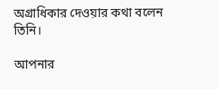অগ্রাধিকার দেওয়ার কথা বলেন তিনি।

আপনার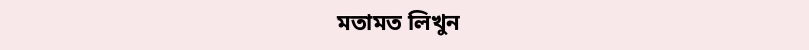মতামত লিখুন